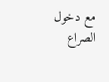مع دخول الصراع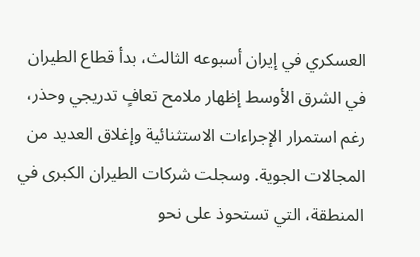العسكري في إيران أسبوعه الثالث، بدأ قطاع الطيران في الشرق الأوسط إظهار ملامح تعافٍ تدريجي وحذر، رغم استمرار الإجراءات الاستثنائية وإغلاق العديد من المجالات الجوية. وسجلت شركات الطيران الكبرى في المنطقة، التي تستحوذ على نحو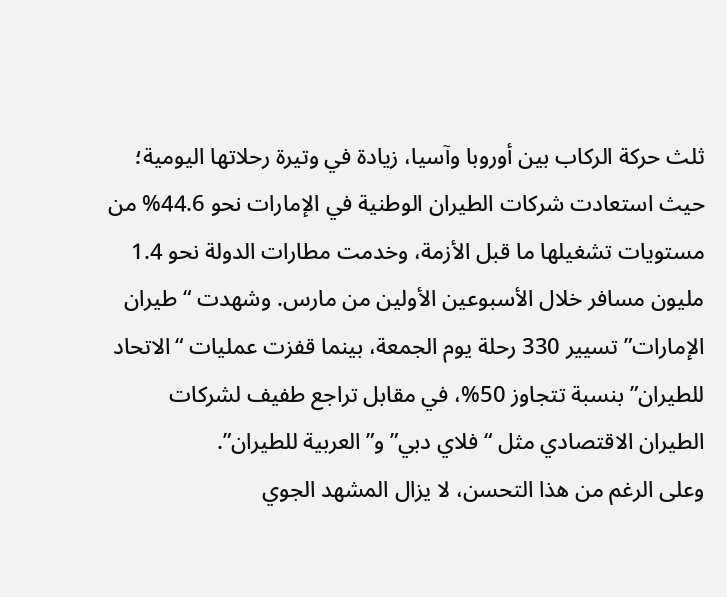ثلث حركة الركاب بين أوروبا وآسيا، زيادة في وتيرة رحلاتها اليومية؛ حيث استعادت شركات الطيران الوطنية في الإمارات نحو 44.6% من مستويات تشغيلها ما قبل الأزمة، وخدمت مطارات الدولة نحو 1.4 مليون مسافر خلال الأسبوعين الأولين من مارس. وشهدت “طيران الإمارات” تسيير 330 رحلة يوم الجمعة، بينما قفزت عمليات “الاتحاد للطيران” بنسبة تتجاوز 50%، في مقابل تراجع طفيف لشركات الطيران الاقتصادي مثل “فلاي دبي” و”العربية للطيران”.
وعلى الرغم من هذا التحسن، لا يزال المشهد الجوي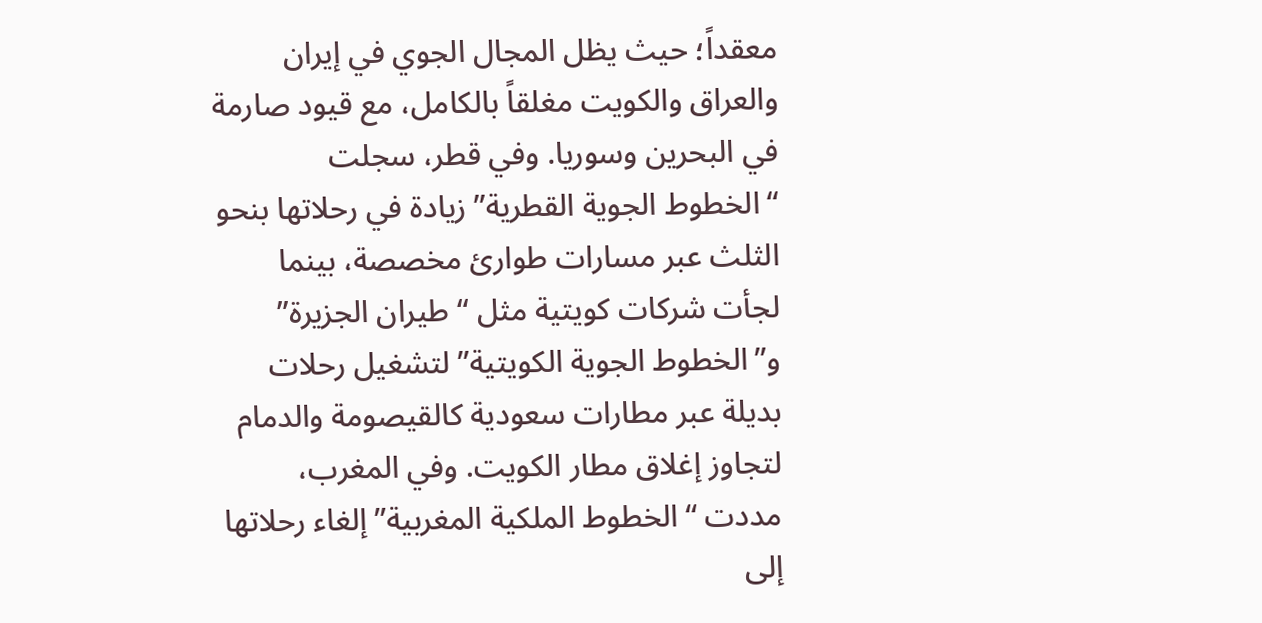معقداً؛ حيث يظل المجال الجوي في إيران والعراق والكويت مغلقاً بالكامل، مع قيود صارمة في البحرين وسوريا. وفي قطر، سجلت “الخطوط الجوية القطرية” زيادة في رحلاتها بنحو الثلث عبر مسارات طوارئ مخصصة، بينما لجأت شركات كويتية مثل “طيران الجزيرة” و”الخطوط الجوية الكويتية” لتشغيل رحلات بديلة عبر مطارات سعودية كالقيصومة والدمام لتجاوز إغلاق مطار الكويت. وفي المغرب، مددت “الخطوط الملكية المغربية” إلغاء رحلاتها إلى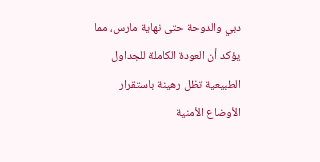دبي والدوحة حتى نهاية مارس، مما يؤكد أن العودة الكاملة للجداول الطبيعية تظل رهينة باستقرار الأوضاع الأمنية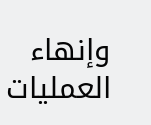وإنهاء العمليات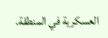العسكرية في المنطقة.